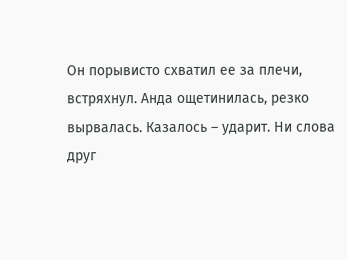Он порывисто схватил ее за плечи, встряхнул. Анда ощетинилась, резко вырвалась. Казалось – ударит. Ни слова друг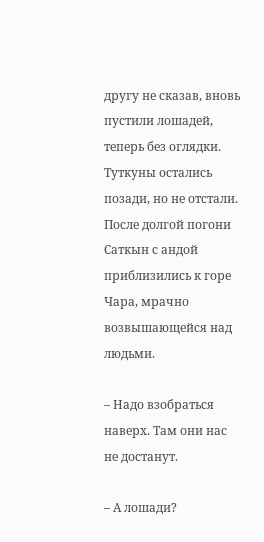другу не сказав, вновь пустили лошадей, теперь без оглядки. Туткуны остались позади, но не отстали. После долгой погони Саткын с андой приблизились к горе Чара, мрачно возвышающейся над людьми.

– Надо взобраться наверх. Там они нас не достанут.

– А лошади?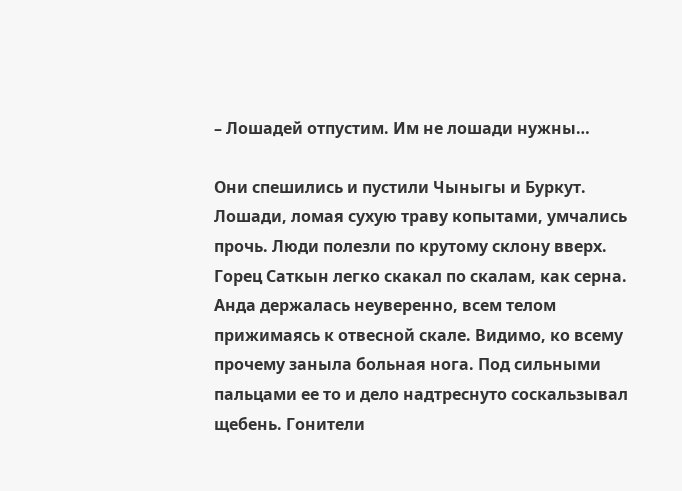– Лошадей отпустим. Им не лошади нужны…

Они спешились и пустили Чыныгы и Буркут. Лошади, ломая сухую траву копытами, умчались прочь. Люди полезли по крутому склону вверх. Горец Саткын легко скакал по скалам, как серна. Анда держалась неуверенно, всем телом прижимаясь к отвесной скале. Видимо, ко всему прочему заныла больная нога. Под сильными пальцами ее то и дело надтреснуто соскальзывал щебень. Гонители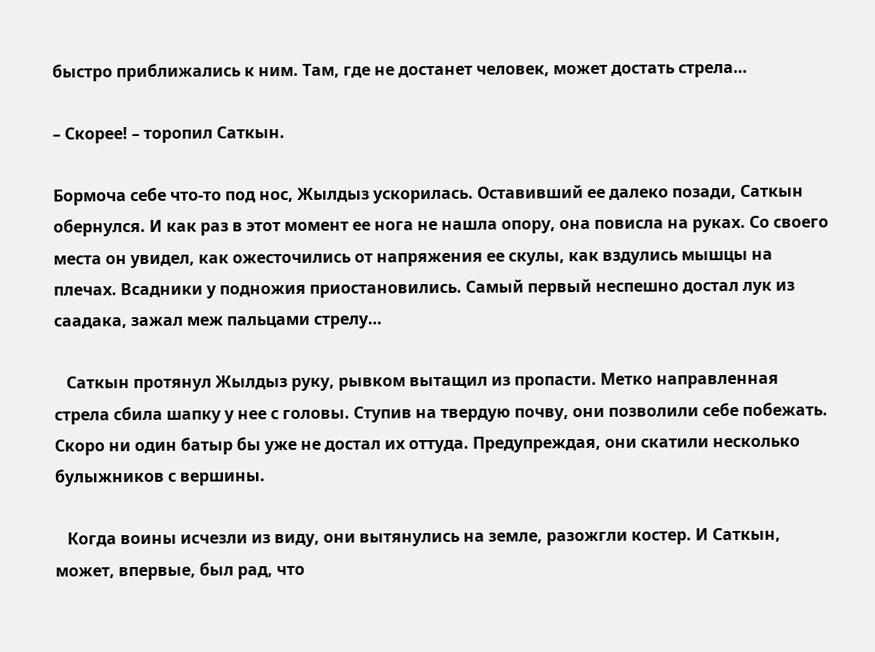быстро приближались к ним. Там, где не достанет человек, может достать стрела…

– Скорее! – торопил Саткын.

Бормоча себе что-то под нос, Жылдыз ускорилась. Оставивший ее далеко позади, Саткын обернулся. И как раз в этот момент ее нога не нашла опору, она повисла на руках. Со своего места он увидел, как ожесточились от напряжения ее скулы, как вздулись мышцы на плечах. Всадники у подножия приостановились. Самый первый неспешно достал лук из саадака, зажал меж пальцами стрелу…

   Саткын протянул Жылдыз руку, рывком вытащил из пропасти. Метко направленная стрела сбила шапку у нее с головы. Ступив на твердую почву, они позволили себе побежать. Скоро ни один батыр бы уже не достал их оттуда. Предупреждая, они скатили несколько булыжников с вершины.

   Когда воины исчезли из виду, они вытянулись на земле, разожгли костер. И Саткын, может, впервые, был рад, что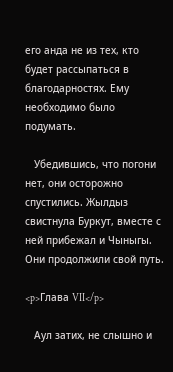его анда не из тех, кто будет рассыпаться в благодарностях. Ему необходимо было подумать.

   Убедившись, что погони нет, они осторожно спустились. Жылдыз свистнула Буркут, вместе с ней прибежал и Чыныгы. Они продолжили свой путь.

<p>Глава VII</p>

   Аул затих, не слышно и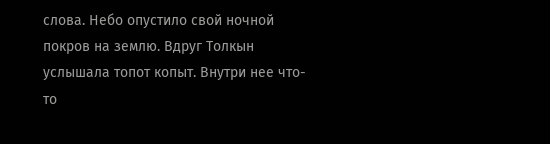слова. Небо опустило свой ночной покров на землю. Вдруг Толкын услышала топот копыт. Внутри нее что-то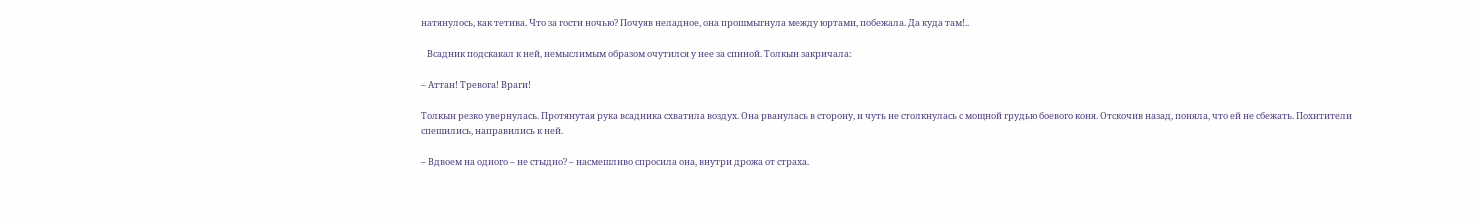натянулось, как тетива. Что за гости ночью? Почуяв неладное, она прошмыгнула между юртами, побежала. Да куда там!..

   Всадник подскакал к ней, немыслимым образом очутился у нее за спиной. Толкын закричала:

– Аттан! Тревога! Враги!

Толкын резко увернулась. Протянутая рука всадника схватила воздух. Она рванулась в сторону, и чуть не столкнулась с мощной грудью боевого коня. Отскочив назад, поняла, что ей не сбежать. Похитители спешились, направились к ней.

– Вдвоем на одного – не стыдно? – насмешливо спросила она, внутри дрожа от страха.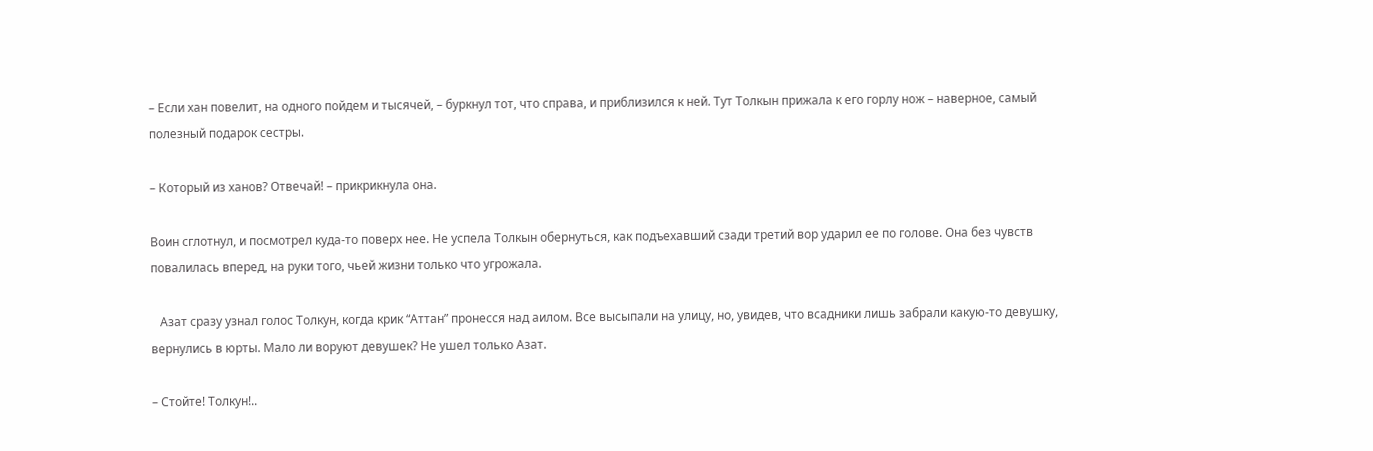– Если хан повелит, на одного пойдем и тысячей, – буркнул тот, что справа, и приблизился к ней. Тут Толкын прижала к его горлу нож – наверное, самый полезный подарок сестры.

– Который из ханов? Отвечай! – прикрикнула она.

Воин сглотнул, и посмотрел куда-то поверх нее. Не успела Толкын обернуться, как подъехавший сзади третий вор ударил ее по голове. Она без чувств повалилась вперед, на руки того, чьей жизни только что угрожала.

   Азат сразу узнал голос Толкун, когда крик “Аттан” пронесся над аилом. Все высыпали на улицу, но, увидев, что всадники лишь забрали какую-то девушку, вернулись в юрты. Мало ли воруют девушек? Не ушел только Азат.

– Стойте! Толкун!..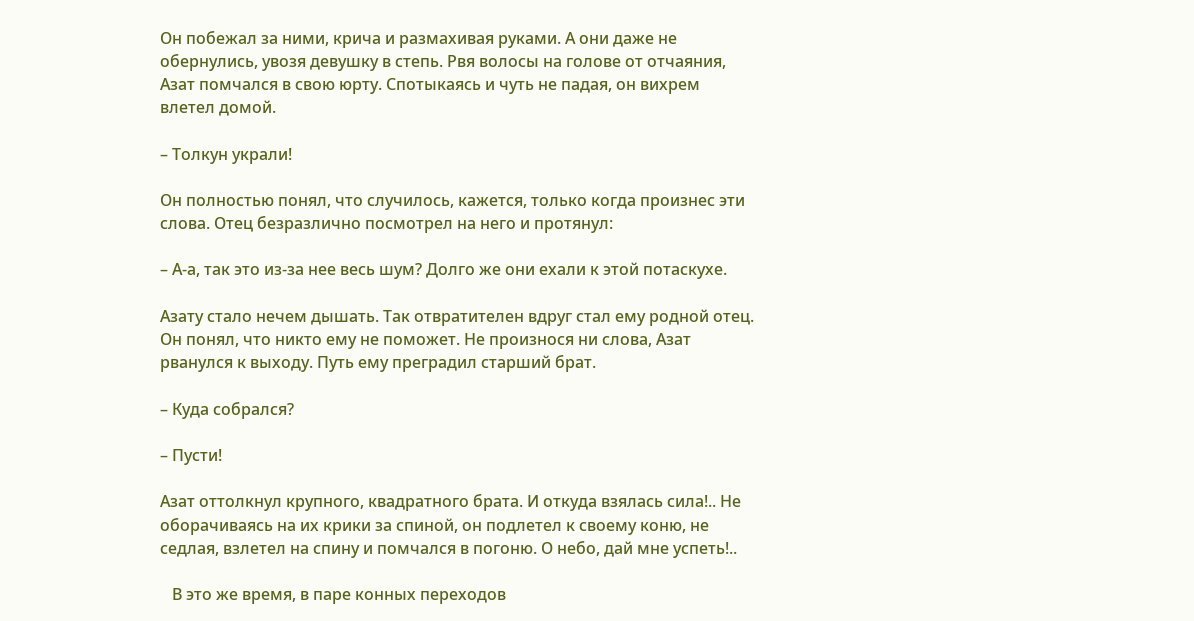Он побежал за ними, крича и размахивая руками. А они даже не обернулись, увозя девушку в степь. Рвя волосы на голове от отчаяния, Азат помчался в свою юрту. Спотыкаясь и чуть не падая, он вихрем влетел домой.

– Толкун украли!

Он полностью понял, что случилось, кажется, только когда произнес эти слова. Отец безразлично посмотрел на него и протянул:

– А-а, так это из-за нее весь шум? Долго же они ехали к этой потаскухе.

Азату стало нечем дышать. Так отвратителен вдруг стал ему родной отец. Он понял, что никто ему не поможет. Не произнося ни слова, Азат рванулся к выходу. Путь ему преградил старший брат.

– Куда собрался?

– Пусти!

Азат оттолкнул крупного, квадратного брата. И откуда взялась сила!.. Не оборачиваясь на их крики за спиной, он подлетел к своему коню, не седлая, взлетел на спину и помчался в погоню. О небо, дай мне успеть!..

   В это же время, в паре конных переходов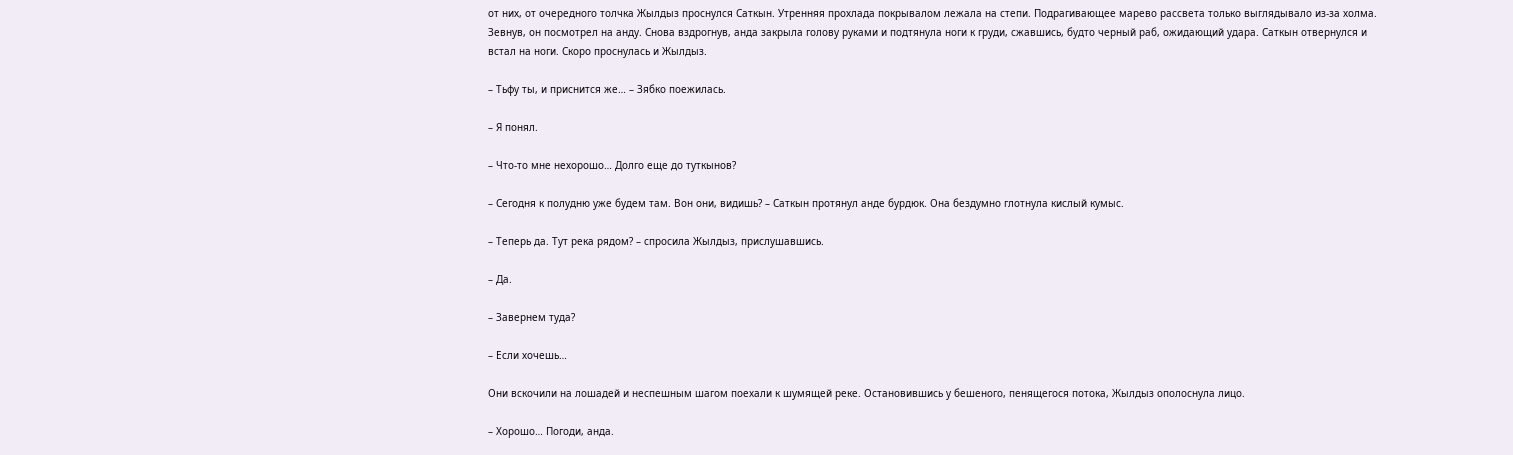от них, от очередного толчка Жылдыз проснулся Саткын. Утренняя прохлада покрывалом лежала на степи. Подрагивающее марево рассвета только выглядывало из-за холма. Зевнув, он посмотрел на анду. Снова вздрогнув, анда закрыла голову руками и подтянула ноги к груди, сжавшись, будто черный раб, ожидающий удара. Саткын отвернулся и встал на ноги. Скоро проснулась и Жылдыз.

– Тьфу ты, и приснится же… – Зябко поежилась.

– Я понял.

– Что-то мне нехорошо… Долго еще до туткынов?

– Сегодня к полудню уже будем там. Вон они, видишь? – Саткын протянул анде бурдюк. Она бездумно глотнула кислый кумыс.

– Теперь да. Тут река рядом? – спросила Жылдыз, прислушавшись.

– Да.

– Завернем туда?

– Если хочешь…

Они вскочили на лошадей и неспешным шагом поехали к шумящей реке. Остановившись у бешеного, пенящегося потока, Жылдыз ополоснула лицо.

– Хорошо… Погоди, анда.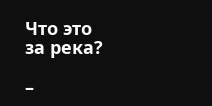Что это за река?

–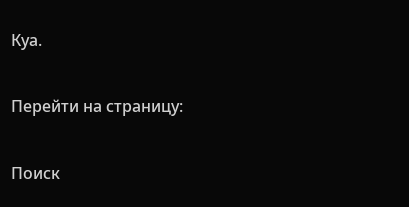Куа.

Перейти на страницу:

Поиск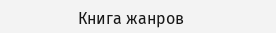Книга жанров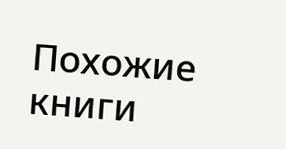Похожие книги